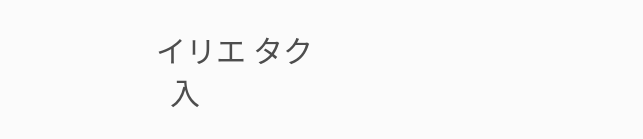イリエ タク
  入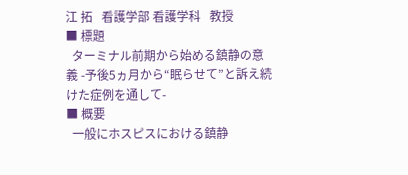江 拓   看護学部 看護学科   教授
■ 標題
  ターミナル前期から始める鎮静の意義 -予後5ヵ月から“眠らせて”と訴え続けた症例を通して-
■ 概要
  一般にホスピスにおける鎮静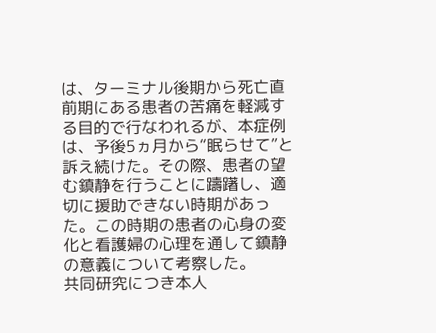は、ターミナル後期から死亡直前期にある患者の苦痛を軽減する目的で行なわれるが、本症例は、予後5ヵ月から“眠らせて”と訴え続けた。その際、患者の望む鎮静を行うことに躊躇し、適切に援助できない時期があった。この時期の患者の心身の変化と看護婦の心理を通して鎮静の意義について考察した。
共同研究につき本人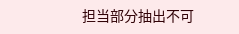担当部分抽出不可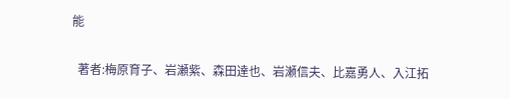能

  著者:梅原育子、岩瀬紫、森田達也、岩瀬信夫、比嘉勇人、入江拓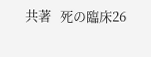共著   死の臨床26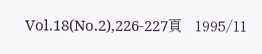Vol.18(No.2),226-227頁   1995/11